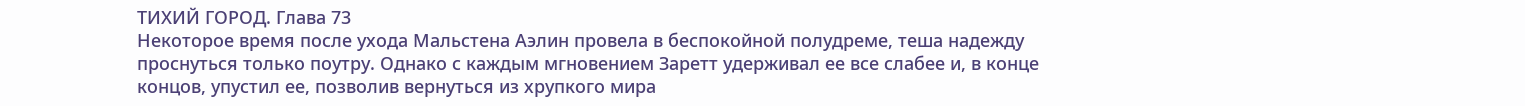ТИХИЙ ГОРОД. Глава 73
Некоторое время после ухода Мальстена Аэлин провела в беспокойной полудреме, теша надежду проснуться только поутру. Однако с каждым мгновением Заретт удерживал ее все слабее и, в конце концов, упустил ее, позволив вернуться из хрупкого мира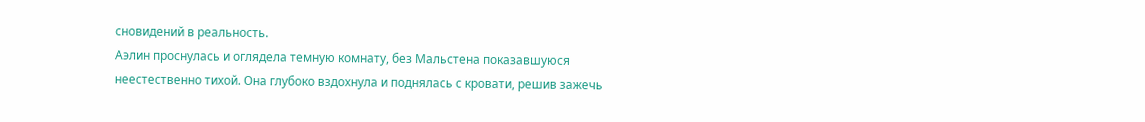сновидений в реальность.
Аэлин проснулась и оглядела темную комнату, без Мальстена показавшуюся неестественно тихой. Она глубоко вздохнула и поднялась с кровати, решив зажечь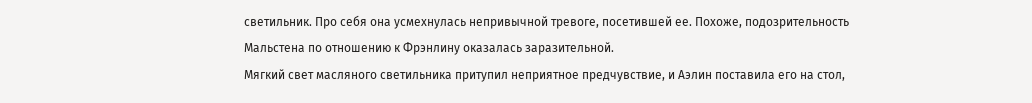светильник. Про себя она усмехнулась непривычной тревоге, посетившей ее. Похоже, подозрительность Мальстена по отношению к Фрэнлину оказалась заразительной.
Мягкий свет масляного светильника притупил неприятное предчувствие, и Аэлин поставила его на стол,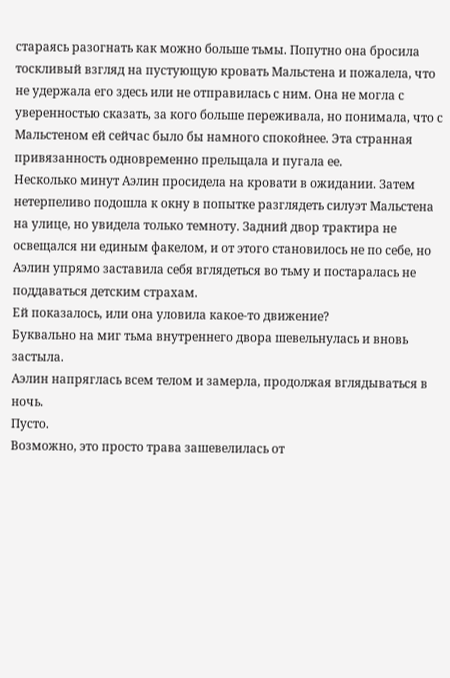стараясь разогнать как можно больше тьмы. Попутно она бросила тоскливый взгляд на пустующую кровать Мальстена и пожалела, что не удержала его здесь или не отправилась с ним. Она не могла с уверенностью сказать, за кого больше переживала, но понимала, что с Мальстеном ей сейчас было бы намного спокойнее. Эта странная привязанность одновременно прельщала и пугала ее.
Несколько минут Аэлин просидела на кровати в ожидании. Затем нетерпеливо подошла к окну в попытке разглядеть силуэт Мальстена на улице, но увидела только темноту. Задний двор трактира не освещался ни единым факелом, и от этого становилось не по себе, но Аэлин упрямо заставила себя вглядеться во тьму и постаралась не поддаваться детским страхам.
Ей показалось, или она уловила какое-то движение?
Буквально на миг тьма внутреннего двора шевельнулась и вновь застыла.
Аэлин напряглась всем телом и замерла, продолжая вглядываться в ночь.
Пусто.
Возможно, это просто трава зашевелилась от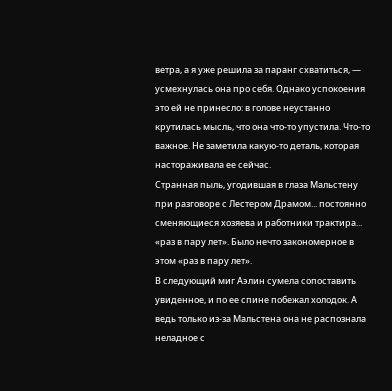ветра, а я уже решила за паранг схватиться, — усмехнулась она про себя. Однако успокоения это ей не принесло: в голове неустанно крутилась мысль, что она что-то упустила. Что-то важное. Не заметила какую-то деталь, которая настораживала ее сейчас.
Странная пыль, угодившая в глаза Мальстену при разговоре с Лестером Драмом... постоянно сменяющиеся хозяева и работники трактира... «раз в пару лет». Было нечто закономерное в этом «раз в пару лет».
В следующий миг Аэлин сумела сопоставить увиденное, и по ее спине побежал холодок. А ведь только из-за Мальстена она не распознала неладное с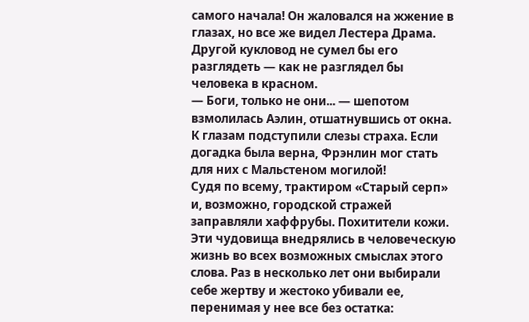самого начала! Он жаловался на жжение в глазах, но все же видел Лестера Драма. Другой кукловод не сумел бы его разглядеть — как не разглядел бы человека в красном.
— Боги, только не они... — шепотом взмолилась Аэлин, отшатнувшись от окна. К глазам подступили слезы страха. Если догадка была верна, Фрэнлин мог стать для них с Мальстеном могилой!
Судя по всему, трактиром «Старый серп» и, возможно, городской стражей заправляли хаффрубы. Похитители кожи.
Эти чудовища внедрялись в человеческую жизнь во всех возможных смыслах этого слова. Раз в несколько лет они выбирали себе жертву и жестоко убивали ее, перенимая у нее все без остатка: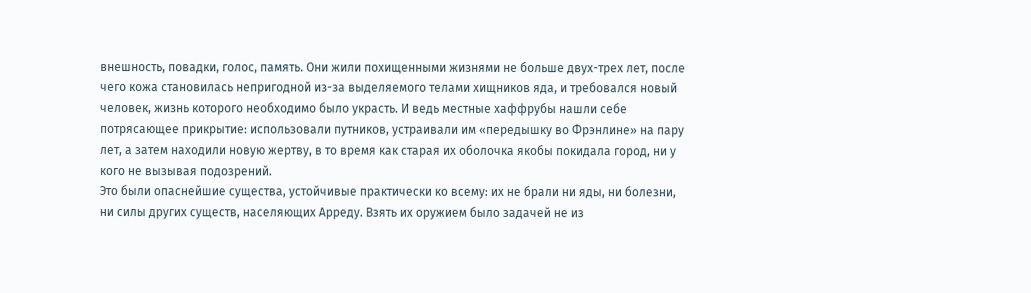внешность, повадки, голос, память. Они жили похищенными жизнями не больше двух-трех лет, после чего кожа становилась непригодной из-за выделяемого телами хищников яда, и требовался новый человек, жизнь которого необходимо было украсть. И ведь местные хаффрубы нашли себе потрясающее прикрытие: использовали путников, устраивали им «передышку во Фрэнлине» на пару лет, а затем находили новую жертву, в то время как старая их оболочка якобы покидала город, ни у кого не вызывая подозрений.
Это были опаснейшие существа, устойчивые практически ко всему: их не брали ни яды, ни болезни, ни силы других существ, населяющих Арреду. Взять их оружием было задачей не из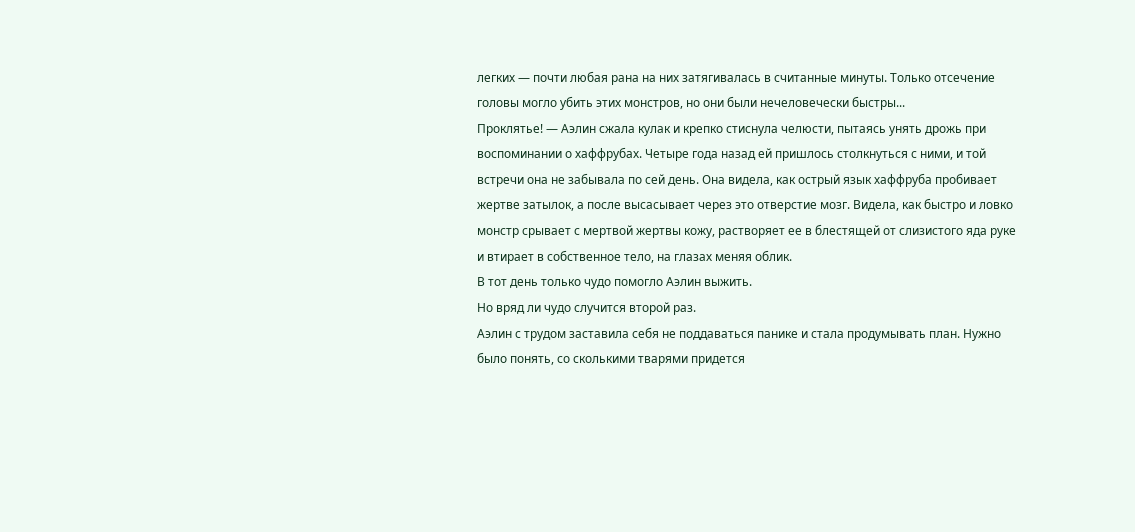легких — почти любая рана на них затягивалась в считанные минуты. Только отсечение головы могло убить этих монстров, но они были нечеловечески быстры...
Проклятье! — Аэлин сжала кулак и крепко стиснула челюсти, пытаясь унять дрожь при воспоминании о хаффрубах. Четыре года назад ей пришлось столкнуться с ними, и той встречи она не забывала по сей день. Она видела, как острый язык хаффруба пробивает жертве затылок, а после высасывает через это отверстие мозг. Видела, как быстро и ловко монстр срывает с мертвой жертвы кожу, растворяет ее в блестящей от слизистого яда руке и втирает в собственное тело, на глазах меняя облик.
В тот день только чудо помогло Аэлин выжить.
Но вряд ли чудо случится второй раз.
Аэлин с трудом заставила себя не поддаваться панике и стала продумывать план. Нужно было понять, со сколькими тварями придется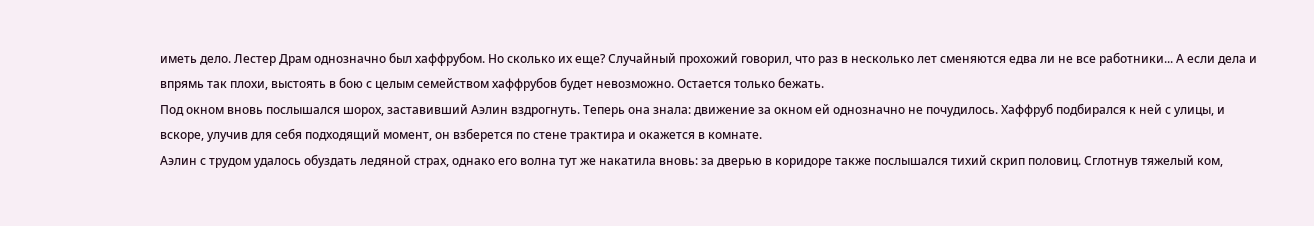иметь дело. Лестер Драм однозначно был хаффрубом. Но сколько их еще? Случайный прохожий говорил, что раз в несколько лет сменяются едва ли не все работники... А если дела и впрямь так плохи, выстоять в бою с целым семейством хаффрубов будет невозможно. Остается только бежать.
Под окном вновь послышался шорох, заставивший Аэлин вздрогнуть. Теперь она знала: движение за окном ей однозначно не почудилось. Хаффруб подбирался к ней с улицы, и вскоре, улучив для себя подходящий момент, он взберется по стене трактира и окажется в комнате.
Аэлин с трудом удалось обуздать ледяной страх, однако его волна тут же накатила вновь: за дверью в коридоре также послышался тихий скрип половиц. Сглотнув тяжелый ком,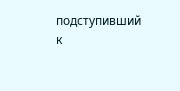подступивший к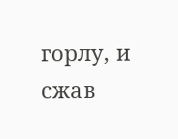горлу, и сжав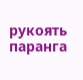рукоять паранга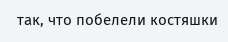так, что побелели костяшки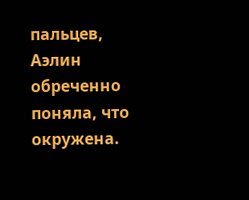пальцев, Аэлин обреченно поняла, что окружена.